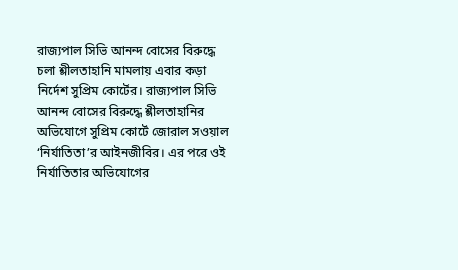রাজ্যপাল সিভি আনন্দ বোসের বিরুদ্ধে চলা শ্লীলতাহানি মামলায় এবার কড়া নির্দেশ সুপ্রিম কোর্টের। রাজ্যপাল সিভি আনন্দ বোসের বিরুদ্ধে শ্লীলতাহানির অভিযোগে সুপ্রিম কোর্টে জোরাল সওয়াল ‘নির্যাতিতা’র আইনজীবির। এর পরে ওই নির্যাতিতার অভিযোগের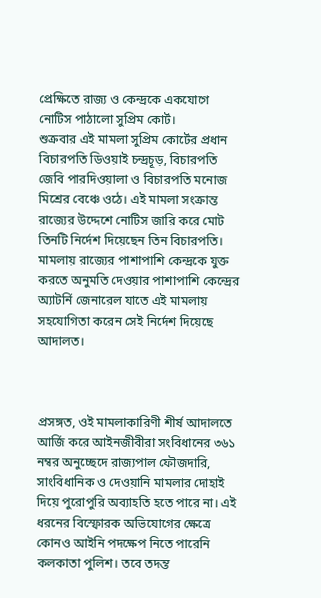প্রেক্ষিতে রাজ্য ও কেন্দ্রকে একযোগে নোটিস পাঠালো সুপ্রিম কোর্ট।
শুক্রবার এই মামলা সুপ্রিম কোর্টের প্রধান বিচারপতি ডিওয়াই চন্দ্রচূড়, বিচারপতি জেবি পারদিওয়ালা ও বিচারপতি মনোজ মিশ্রের বেঞ্চে ওঠে। এই মামলা সংক্রান্ত রাজ্যের উদ্দেশে নোটিস জারি করে মোট তিনটি নির্দেশ দিয়েছেন তিন বিচারপতি। মামলায় রাজ্যের পাশাপাশি কেন্দ্রকে যুক্ত করতে অনুমতি দেওয়ার পাশাপাশি কেন্দ্রের অ্যাটর্নি জেনারেল যাতে এই মামলায় সহযোগিতা করেন সেই নির্দেশ দিয়েছে আদালত।



প্রসঙ্গত, ওই মামলাকারিণী শীর্ষ আদালতে আর্জি করে আইনজীবীরা সংবিধানের ৩৬১ নম্বর অনুচ্ছেদে রাজ্যপাল ফৌজদারি, সাংবিধানিক ও দেওয়ানি মামলার দোহাই দিয়ে পুরোপুরি অব্যাহতি হতে পারে না। এই ধরনের বিস্ফোরক অভিযোগের ক্ষেত্রে কোনও আইনি পদক্ষেপ নিতে পারেনি কলকাতা পুলিশ। তবে তদন্ত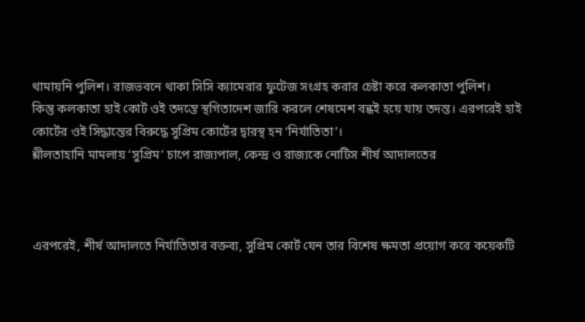থামায়নি পুলিশ। রাজভবনে থাকা সিসি ক্যামেরার ফুটেজ সংগ্রহ করার চেষ্টা করে কলকাতা পুলিশ।
কিন্তু কলকাতা হাই কোর্ট ওই তদন্তে স্থগিতাদেশ জারি করলে শেষমেশ বন্ধই হয়ে যায় তদন্ত। এরপরেই হাই কোর্টের ওই সিদ্ধান্তের বিরুদ্ধে সুপ্রিম কোর্টের দ্বারস্থ হন ‘নির্যাতিতা’।
শ্লীলতাহানি মামলায় ‘সুপ্রিম’ চাপে রাজ্যপাল, কেন্দ্র ও রাজ্যকে নোটিস শীর্ষ আদালতের



এরপরেই, শীর্ষ আদালতে নির্যাতিতার বক্তব্য, সুপ্রিম কোর্ট যেন তার বিশেষ ক্ষমতা প্রয়োগ করে কয়েকটি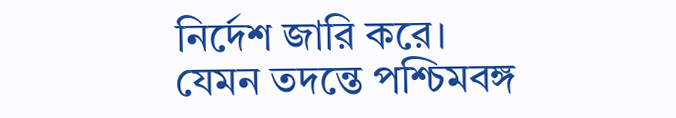নির্দেশ জারি করে। যেমন তদন্তে পশ্চিমবঙ্গ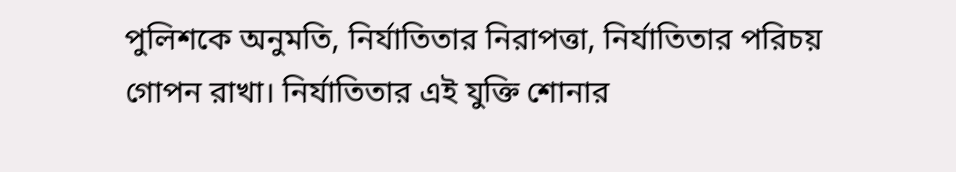পুলিশকে অনুমতি, নির্যাতিতার নিরাপত্তা, নির্যাতিতার পরিচয় গোপন রাখা। নির্যাতিতার এই যুক্তি শোনার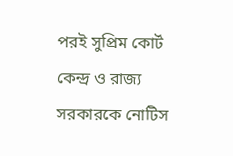পরই সুপ্রিম কোর্ট কেন্দ্র ও রাজ্য সরকারকে নোটিস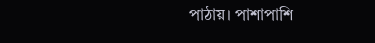পাঠায়। পাশাপাশি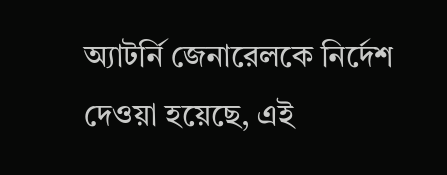অ্যাটর্নি জেনারেলকে নির্দেশ দেওয়া হয়েছে, এই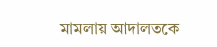মামলায় আদালতকে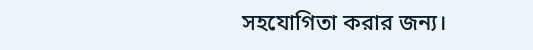সহযোগিতা করার জন্য।